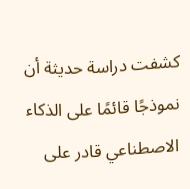كشفت دراسة حديثة أن نموذجًا قائمًا على الذكاء الاصطناعي قادر على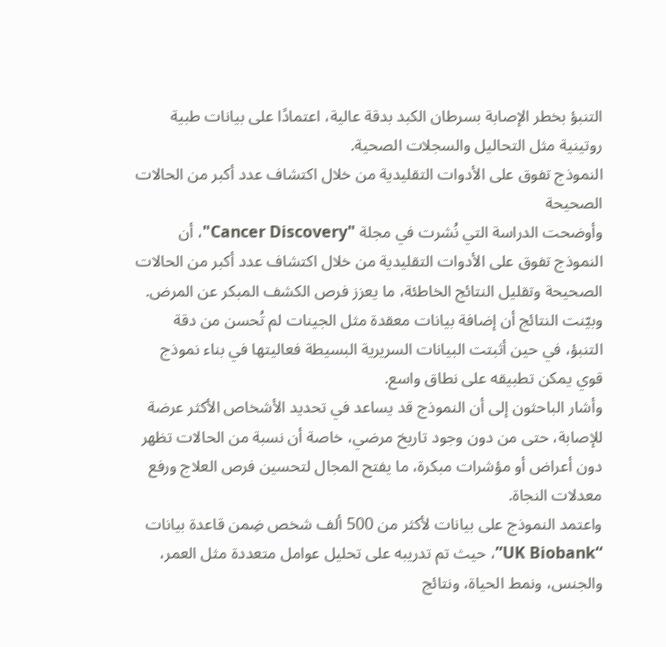التنبؤ بخطر الإصابة بسرطان الكبد بدقة عالية، اعتمادًا على بيانات طبية روتينية مثل التحاليل والسجلات الصحية.
النموذج تفوق على الأدوات التقليدية من خلال اكتشاف عدد أكبر من الحالات الصحيحة
وأوضحت الدراسة التي نُشرت في مجلة "Cancer Discovery"، أن النموذج تفوق على الأدوات التقليدية من خلال اكتشاف عدد أكبر من الحالات الصحيحة وتقليل النتائج الخاطئة، ما يعزز فرص الكشف المبكر عن المرض.
وبيّنت النتائج أن إضافة بيانات معقدة مثل الجينات لم تُحسن من دقة التنبؤ، في حين أثبتت البيانات السريرية البسيطة فعاليتها في بناء نموذج قوي يمكن تطبيقه على نطاق واسع.
وأشار الباحثون إلى أن النموذج قد يساعد في تحديد الأشخاص الأكثر عرضة للإصابة، حتى من دون وجود تاريخ مرضي، خاصة أن نسبة من الحالات تظهر دون أعراض أو مؤشرات مبكرة، ما يفتح المجال لتحسين فرص العلاج ورفع معدلات النجاة.
واعتمد النموذج على بيانات لأكثر من 500 ألف شخص ضِمن قاعدة بيانات “UK Biobank”، حيث تم تدريبه على تحليل عوامل متعددة مثل العمر، والجنس، ونمط الحياة، ونتائج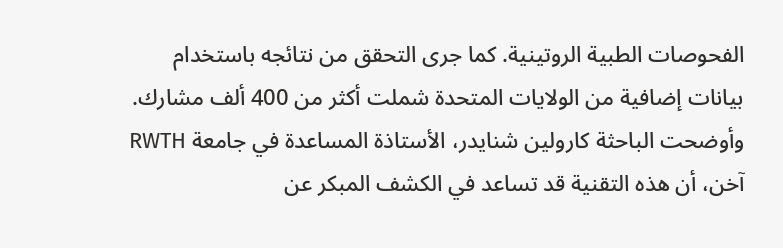الفحوصات الطبية الروتينية. كما جرى التحقق من نتائجه باستخدام بيانات إضافية من الولايات المتحدة شملت أكثر من 400 ألف مشارك.
وأوضحت الباحثة كارولين شنايدر، الأستاذة المساعدة في جامعة RWTH آخن، أن هذه التقنية قد تساعد في الكشف المبكر عن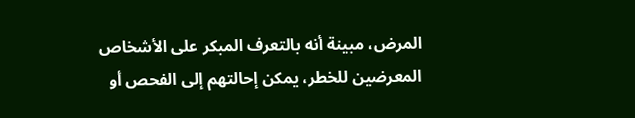المرض، مبينة أنه بالتعرف المبكر على الأشخاص المعرضين للخطر، يمكن إحالتهم إلى الفحص أو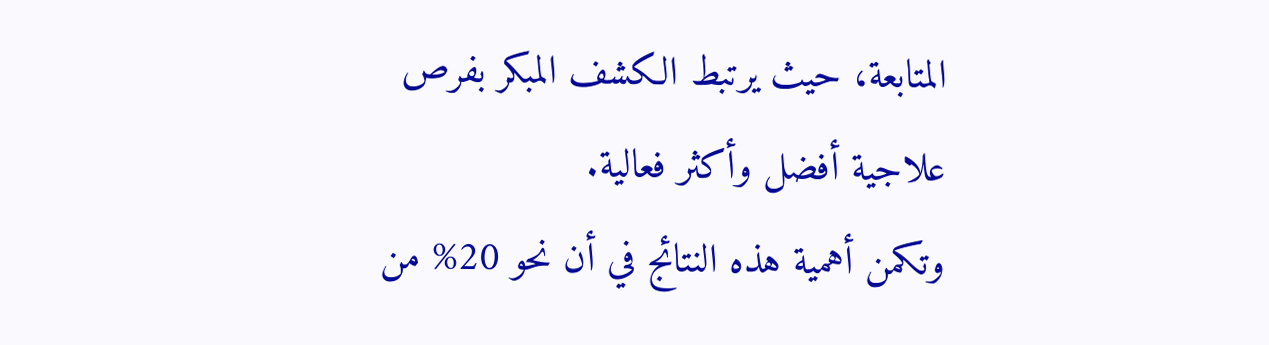المتابعة، حيث يرتبط الكشف المبكر بفرص علاجية أفضل وأكثر فعالية.
وتكمن أهمية هذه النتائج في أن نحو 20% من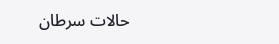حالات سرطان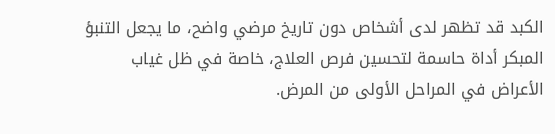الكبد قد تظهر لدى أشخاص دون تاريخ مرضي واضح، ما يجعل التنبؤ المبكر أداة حاسمة لتحسين فرص العلاج، خاصة في ظل غياب الأعراض في المراحل الأولى من المرض.